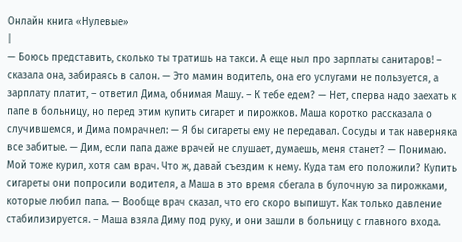Онлайн книга «Нулевые»
|
— Боюсь представить, сколько ты тратишь на такси. А еще ныл про зарплаты санитаров! – сказала она, забираясь в салон. — Это мамин водитель, она его услугами не пользуется, а зарплату платит, – ответил Дима, обнимая Машу. – К тебе едем? — Нет, сперва надо заехать к папе в больницу, но перед этим купить сигарет и пирожков. Маша коротко рассказала о случившемся, и Дима помрачнел: — Я бы сигареты ему не передавал. Сосуды и так наверняка все забитые. — Дим, если папа даже врачей не слушает, думаешь, меня станет? — Понимаю. Мой тоже курил, хотя сам врач. Что ж, давай съездим к нему. Куда там его положили? Купить сигареты они попросили водителя, а Маша в это время сбегала в булочную за пирожками, которые любил папа. — Вообще врач сказал, что его скоро выпишут. Как только давление стабилизируется. – Маша взяла Диму под руку, и они зашли в больницу с главного входа.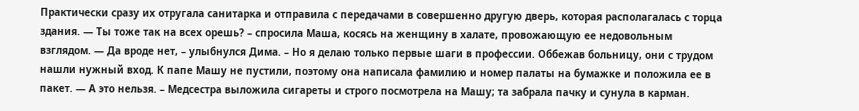Практически сразу их отругала санитарка и отправила с передачами в совершенно другую дверь, которая располагалась с торца здания. — Ты тоже так на всех орешь? – спросила Маша, косясь на женщину в халате, провожающую ее недовольным взглядом. — Да вроде нет, – улыбнулся Дима. – Но я делаю только первые шаги в профессии. Оббежав больницу, они с трудом нашли нужный вход. К папе Машу не пустили, поэтому она написала фамилию и номер палаты на бумажке и положила ее в пакет. — А это нельзя. – Медсестра выложила сигареты и строго посмотрела на Машу; та забрала пачку и сунула в карман.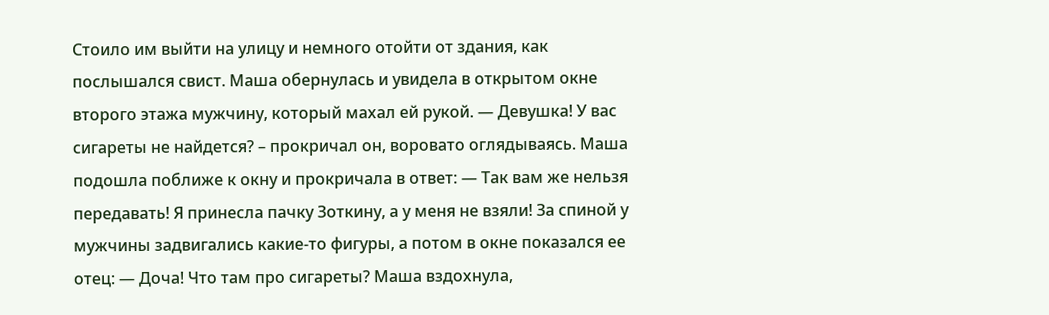Стоило им выйти на улицу и немного отойти от здания, как послышался свист. Маша обернулась и увидела в открытом окне второго этажа мужчину, который махал ей рукой. — Девушка! У вас сигареты не найдется? – прокричал он, воровато оглядываясь. Маша подошла поближе к окну и прокричала в ответ: — Так вам же нельзя передавать! Я принесла пачку Зоткину, а у меня не взяли! За спиной у мужчины задвигались какие-то фигуры, а потом в окне показался ее отец: — Доча! Что там про сигареты? Маша вздохнула,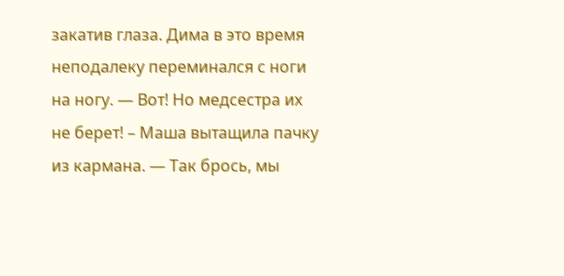закатив глаза. Дима в это время неподалеку переминался с ноги на ногу. — Вот! Но медсестра их не берет! – Маша вытащила пачку из кармана. — Так брось, мы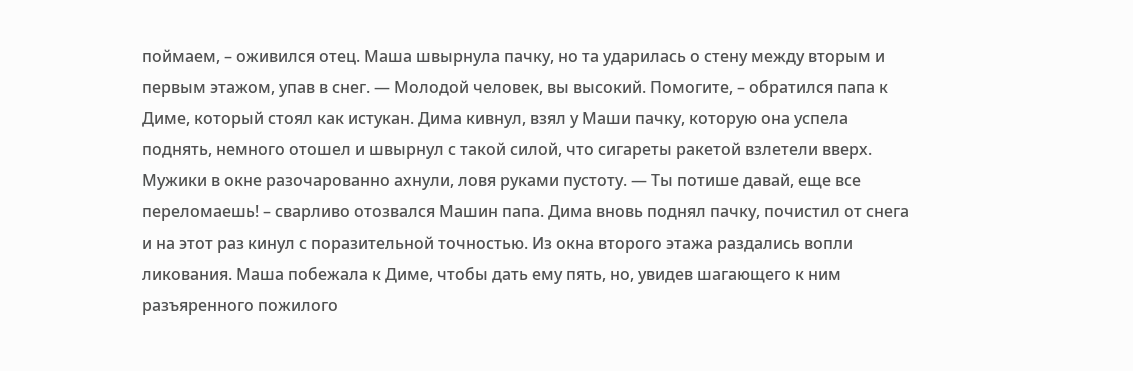поймаем, – оживился отец. Маша швырнула пачку, но та ударилась о стену между вторым и первым этажом, упав в снег. — Молодой человек, вы высокий. Помогите, – обратился папа к Диме, который стоял как истукан. Дима кивнул, взял у Маши пачку, которую она успела поднять, немного отошел и швырнул с такой силой, что сигареты ракетой взлетели вверх. Мужики в окне разочарованно ахнули, ловя руками пустоту. — Ты потише давай, еще все переломаешь! – сварливо отозвался Машин папа. Дима вновь поднял пачку, почистил от снега и на этот раз кинул с поразительной точностью. Из окна второго этажа раздались вопли ликования. Маша побежала к Диме, чтобы дать ему пять, но, увидев шагающего к ним разъяренного пожилого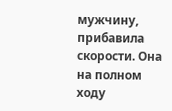мужчину, прибавила скорости. Она на полном ходу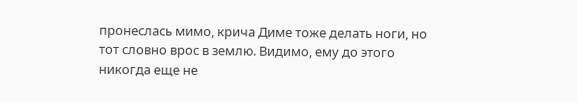пронеслась мимо, крича Диме тоже делать ноги, но тот словно врос в землю. Видимо, ему до этого никогда еще не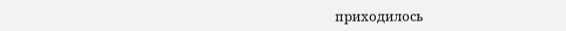приходилось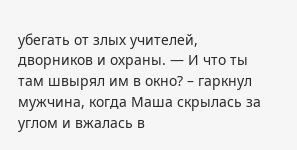убегать от злых учителей, дворников и охраны. — И что ты там швырял им в окно? – гаркнул мужчина, когда Маша скрылась за углом и вжалась в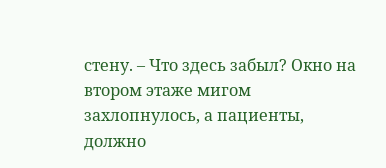стену. – Что здесь забыл? Окно на втором этаже мигом захлопнулось, а пациенты, должно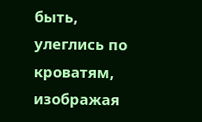быть, улеглись по кроватям, изображая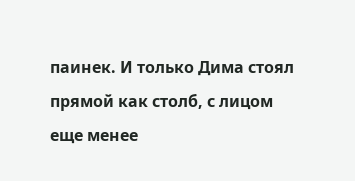паинек. И только Дима стоял прямой как столб, с лицом еще менее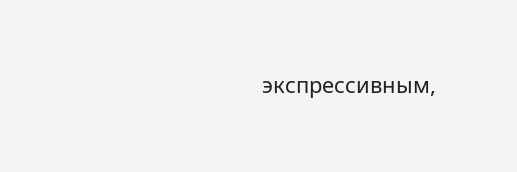экспрессивным,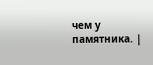чем у памятника. |